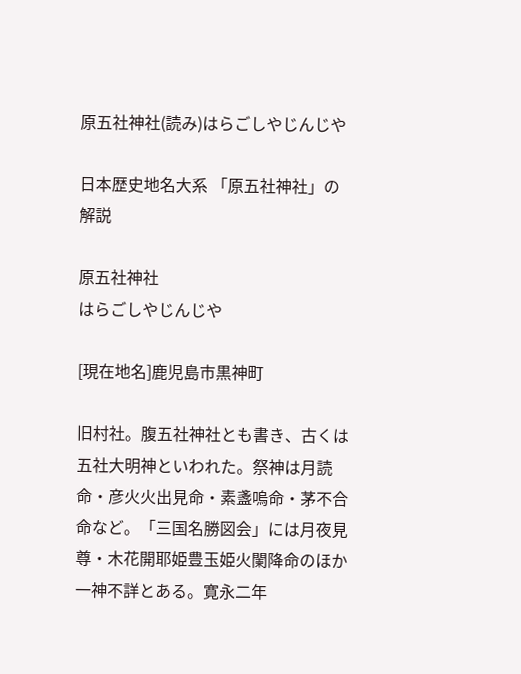原五社神社(読み)はらごしやじんじや

日本歴史地名大系 「原五社神社」の解説

原五社神社
はらごしやじんじや

[現在地名]鹿児島市黒神町

旧村社。腹五社神社とも書き、古くは五社大明神といわれた。祭神は月読命・彦火火出見命・素盞嗚命・茅不合命など。「三国名勝図会」には月夜見尊・木花開耶姫豊玉姫火闌降命のほか一神不詳とある。寛永二年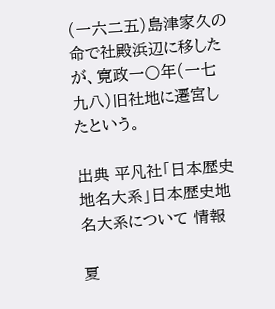(一六二五)島津家久の命で社殿浜辺に移したが、寛政一〇年(一七九八)旧社地に遷宮したという。

出典 平凡社「日本歴史地名大系」日本歴史地名大系について 情報

夏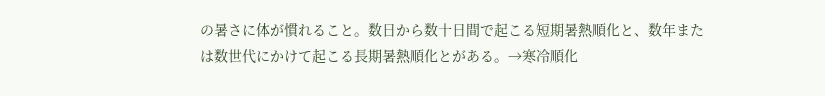の暑さに体が慣れること。数日から数十日間で起こる短期暑熱順化と、数年または数世代にかけて起こる長期暑熱順化とがある。→寒冷順化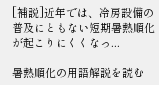[補説]近年では、冷房設備の普及にともない短期暑熱順化が起こりにくくなっ...

暑熱順化の用語解説を読む